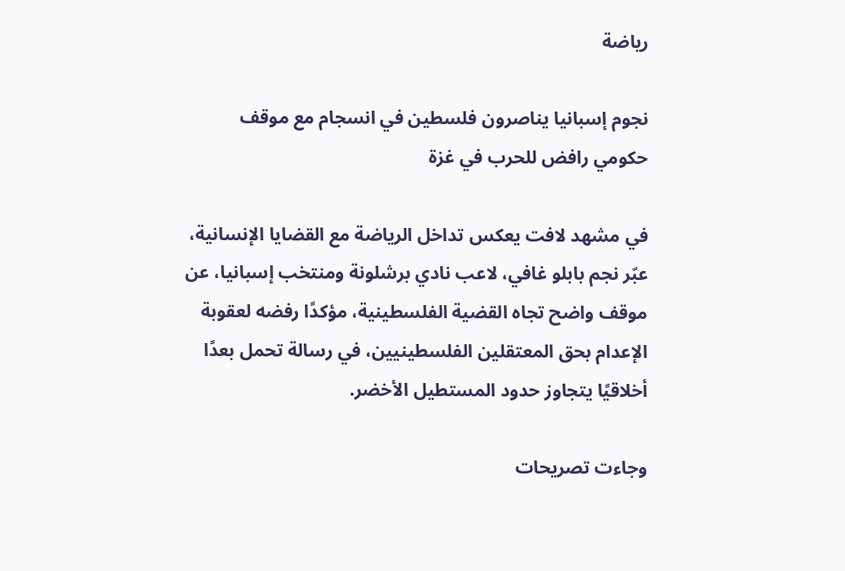رياضة

نجوم إسبانيا يناصرون فلسطين في انسجام مع موقف حكومي رافض للحرب في غزة

في مشهد لافت يعكس تداخل الرياضة مع القضايا الإنسانية، عبّر نجم بابلو غافي، لاعب نادي برشلونة ومنتخب إسبانيا، عن موقف واضح تجاه القضية الفلسطينية، مؤكدًا رفضه لعقوبة الإعدام بحق المعتقلين الفلسطينيين، في رسالة تحمل بعدًا أخلاقيًا يتجاوز حدود المستطيل الأخضر.

وجاءت تصريحات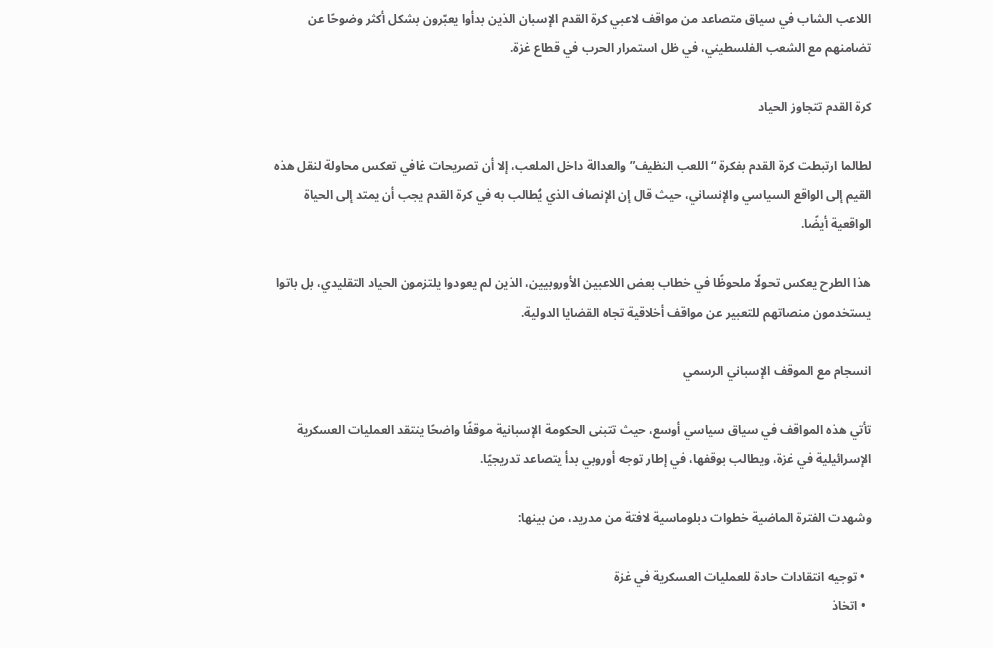اللاعب الشاب في سياق متصاعد من مواقف لاعبي كرة القدم الإسبان الذين بدأوا يعبّرون بشكل أكثر وضوحًا عن تضامنهم مع الشعب الفلسطيني، في ظل استمرار الحرب في قطاع غزة.

كرة القدم تتجاوز الحياد

لطالما ارتبطت كرة القدم بفكرة “اللعب النظيف” والعدالة داخل الملعب، إلا أن تصريحات غافي تعكس محاولة لنقل هذه القيم إلى الواقع السياسي والإنساني، حيث قال إن الإنصاف الذي يُطالب به في كرة القدم يجب أن يمتد إلى الحياة الواقعية أيضًا.

هذا الطرح يعكس تحولًا ملحوظًا في خطاب بعض اللاعبين الأوروبيين، الذين لم يعودوا يلتزمون الحياد التقليدي، بل باتوا يستخدمون منصاتهم للتعبير عن مواقف أخلاقية تجاه القضايا الدولية.

انسجام مع الموقف الإسباني الرسمي

تأتي هذه المواقف في سياق سياسي أوسع، حيث تتبنى الحكومة الإسبانية موقفًا واضحًا ينتقد العمليات العسكرية الإسرائيلية في غزة، ويطالب بوقفها، في إطار توجه أوروبي بدأ يتصاعد تدريجيًا.

وشهدت الفترة الماضية خطوات دبلوماسية لافتة من مدريد، من بينها:

  • توجيه انتقادات حادة للعمليات العسكرية في غزة
  • اتخاذ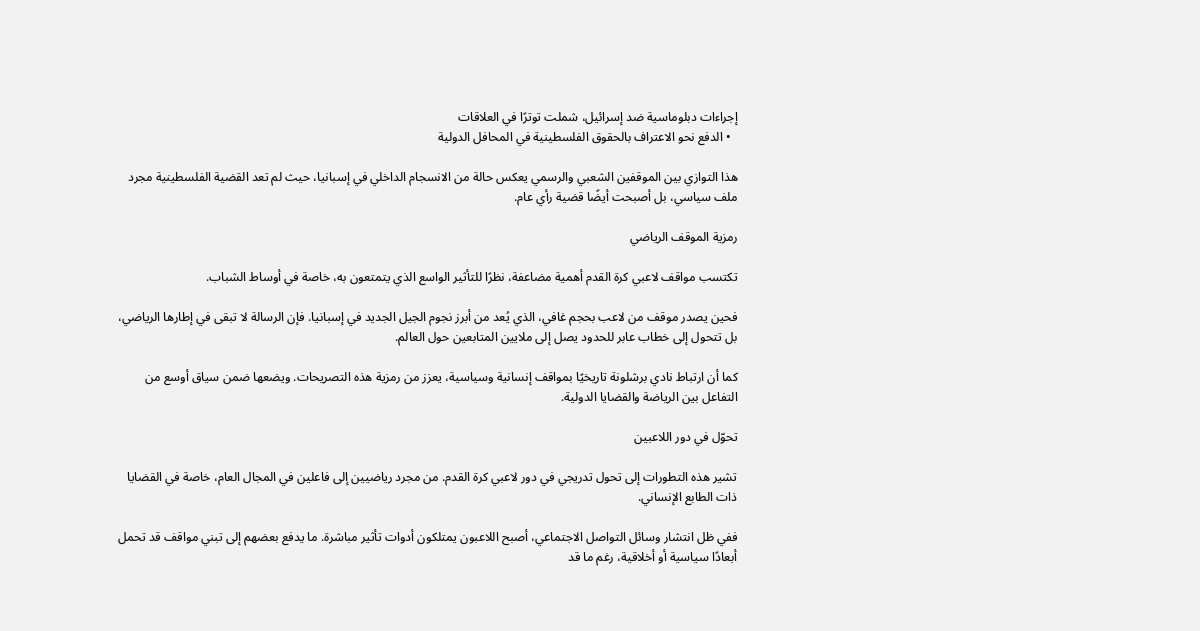إجراءات دبلوماسية ضد إسرائيل، شملت توترًا في العلاقات
  • الدفع نحو الاعتراف بالحقوق الفلسطينية في المحافل الدولية

هذا التوازي بين الموقفين الشعبي والرسمي يعكس حالة من الانسجام الداخلي في إسبانيا، حيث لم تعد القضية الفلسطينية مجرد ملف سياسي، بل أصبحت أيضًا قضية رأي عام.

رمزية الموقف الرياضي

تكتسب مواقف لاعبي كرة القدم أهمية مضاعفة، نظرًا للتأثير الواسع الذي يتمتعون به، خاصة في أوساط الشباب.

فحين يصدر موقف من لاعب بحجم غافي، الذي يُعد من أبرز نجوم الجيل الجديد في إسبانيا. فإن الرسالة لا تبقى في إطارها الرياضي، بل تتحول إلى خطاب عابر للحدود يصل إلى ملايين المتابعين حول العالم.

كما أن ارتباط نادي برشلونة تاريخيًا بمواقف إنسانية وسياسية، يعزز من رمزية هذه التصريحات. ويضعها ضمن سياق أوسع من التفاعل بين الرياضة والقضايا الدولية.

تحوّل في دور اللاعبين

تشير هذه التطورات إلى تحول تدريجي في دور لاعبي كرة القدم. من مجرد رياضيين إلى فاعلين في المجال العام، خاصة في القضايا ذات الطابع الإنساني.

ففي ظل انتشار وسائل التواصل الاجتماعي، أصبح اللاعبون يمتلكون أدوات تأثير مباشرة. ما يدفع بعضهم إلى تبني مواقف قد تحمل أبعادًا سياسية أو أخلاقية، رغم ما قد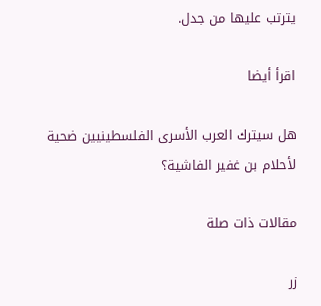يترتب عليها من جدل.

اقرأ أيضا

هل سيترك العرب الأسرى الفلسطينيين ضحية لأحلام بن غفير الفاشية؟

مقالات ذات صلة

زر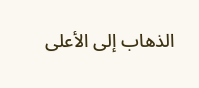الذهاب إلى الأعلى